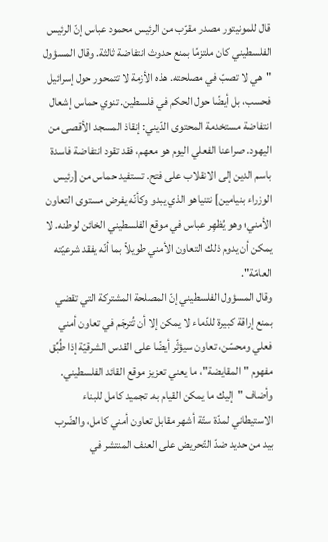قال للمونيتور مصدر مقرّب من الرئيس محمود عباس إنّ الرئيس الفلسطيني كان ملتزمًا بمنع حدوث انتفاضة ثالثة. وقال المسؤول "هي لا تصبّ في مصلحته. هذه الأزمة لا تتمحور حول إسرائيل فحسب، بل أيضًا حول الحكم في فلسطين. تنوي حماس إشعال انتفاضة مستخدمة المحتوى الدّيني: إنقاذ المسجد الأقصى من اليهود. صراعنا الفعلي اليوم هو معهم، فقد تقود انتفاضة فاسدة باسم الدين إلى الانقلاب على فتح. تستفيد حماس من [رئيس الوزراء بنيامين] نتنياهو الذي يبدو وكأنّه يفرض مستوى التعاون الأمني؛ وهو يُظهِر عباس في موقع الفلسطيني الخائن لوطنه. لا يمكن أن يدوم ذلك التعاون الأمني طويلاً بما أنّه يفقد شرعيّته العامّة".
وقال المسؤول الفلسطيني إنّ المصلحة المشتركة التي تقضي بمنع إراقة كبيرة للدّماء لا يمكن إلا أن تُترجَم في تعاون أمني فعلي ومحسّن، تعاون سيؤثّر أيضًا على القدس الشرقيّة إذا طُبِّق مفهوم "المقايضة"، ما يعني تعزيز موقع القائد الفلسطيني. وأضاف "إليك ما يمكن القيام به. تجميد كامل للبناء الاستيطاني لمدّة ستّة أشهر مقابل تعاون أمني كامل، والضّرب بيد من حديد ضدّ التّحريض على العنف المنتشر في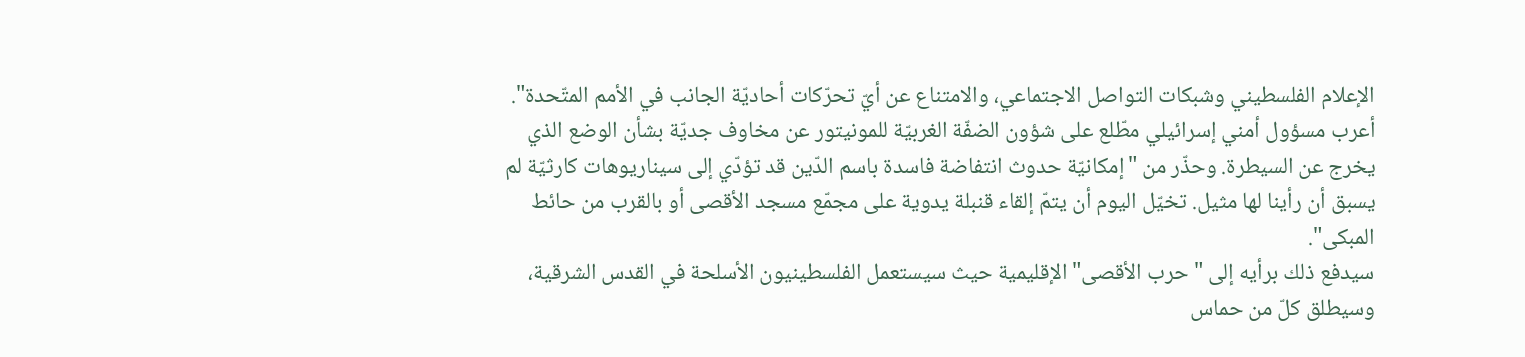الإعلام الفلسطيني وشبكات التواصل الاجتماعي، والامتناع عن أيّ تحرّكات أحاديّة الجانب في الأمم المتّحدة".
أعرب مسؤول أمني إسرائيلي مطّلع على شؤون الضفّة الغربيّة للمونيتور عن مخاوف جديّة بشأن الوضع الذي يخرج عن السيطرة. وحذّر من "إمكانيّة حدوث انتفاضة فاسدة باسم الدّين قد تؤدّي إلى سيناريوهات كارثيّة لم يسبق أن رأينا لها مثيل. تخيّل اليوم أن يتمّ إلقاء قنبلة يدوية على مجمّع مسجد الأقصى أو بالقرب من حائط المبكى".
سيدفع ذلك برأيه إلى "حرب الأقصى" الإقليمية حيث سيستعمل الفلسطينيون الأسلحة في القدس الشرقية، وسيطلق كلّ من حماس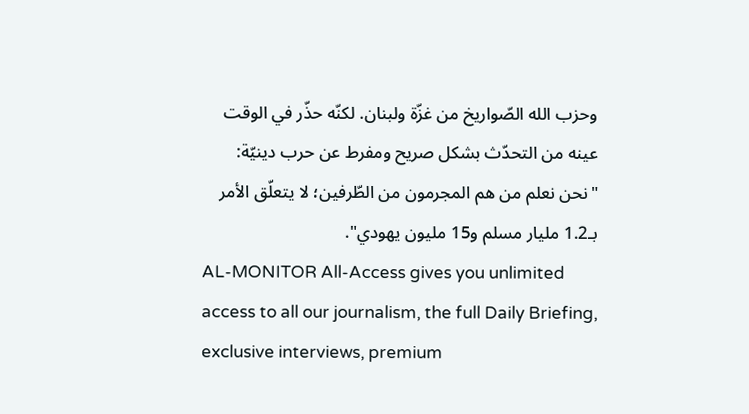وحزب الله الصّواريخ من غزّة ولبنان. لكنّه حذّر في الوقت عينه من التحدّث بشكل صريح ومفرط عن حرب دينيّة: "نحن نعلم من هم المجرمون من الطّرفين؛ لا يتعلّق الأمر بـ1.2 مليار مسلم و15 مليون يهودي".
AL-MONITOR All-Access gives you unlimited access to all our journalism, the full Daily Briefing, exclusive interviews, premium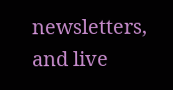newsletters, and live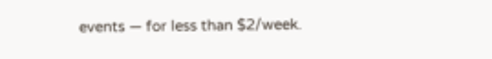events — for less than $2/week.